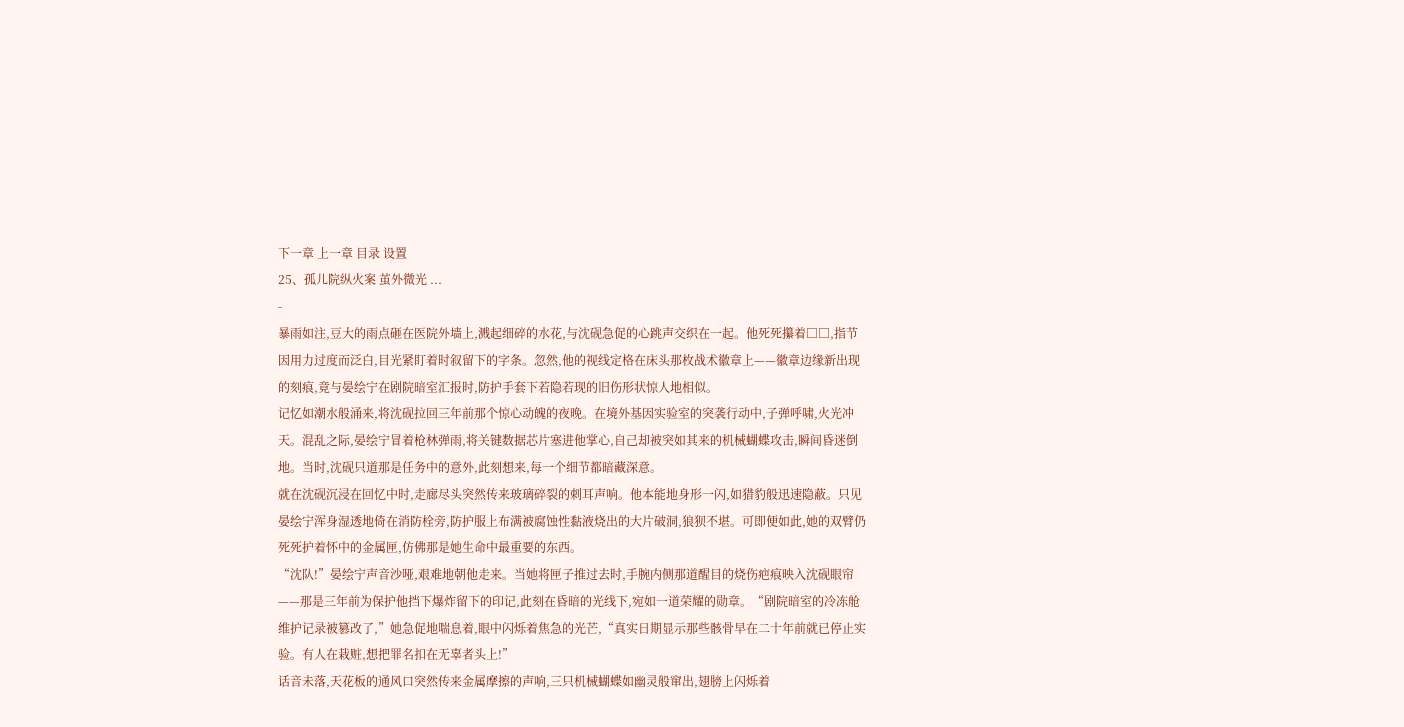下一章 上一章 目录 设置
25、孤儿院纵火案 茧外微光 ...
-
暴雨如注,豆大的雨点砸在医院外墙上,溅起细碎的水花,与沈砚急促的心跳声交织在一起。他死死攥着□□,指节因用力过度而泛白,目光紧盯着时叙留下的字条。忽然,他的视线定格在床头那枚战术徽章上——徽章边缘新出现的刻痕,竟与晏绘宁在剧院暗室汇报时,防护手套下若隐若现的旧伤形状惊人地相似。
记忆如潮水般涌来,将沈砚拉回三年前那个惊心动魄的夜晚。在境外基因实验室的突袭行动中,子弹呼啸,火光冲天。混乱之际,晏绘宁冒着枪林弹雨,将关键数据芯片塞进他掌心,自己却被突如其来的机械蝴蝶攻击,瞬间昏迷倒地。当时,沈砚只道那是任务中的意外,此刻想来,每一个细节都暗藏深意。
就在沈砚沉浸在回忆中时,走廊尽头突然传来玻璃碎裂的刺耳声响。他本能地身形一闪,如猎豹般迅速隐蔽。只见晏绘宁浑身湿透地倚在消防栓旁,防护服上布满被腐蚀性黏液烧出的大片破洞,狼狈不堪。可即便如此,她的双臂仍死死护着怀中的金属匣,仿佛那是她生命中最重要的东西。
“沈队!”晏绘宁声音沙哑,艰难地朝他走来。当她将匣子推过去时,手腕内侧那道醒目的烧伤疤痕映入沈砚眼帘——那是三年前为保护他挡下爆炸留下的印记,此刻在昏暗的光线下,宛如一道荣耀的勋章。“剧院暗室的冷冻舱维护记录被篡改了,”她急促地喘息着,眼中闪烁着焦急的光芒,“真实日期显示那些骸骨早在二十年前就已停止实验。有人在栽赃,想把罪名扣在无辜者头上!”
话音未落,天花板的通风口突然传来金属摩擦的声响,三只机械蝴蝶如幽灵般窜出,翅膀上闪烁着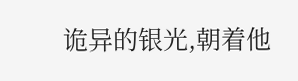诡异的银光,朝着他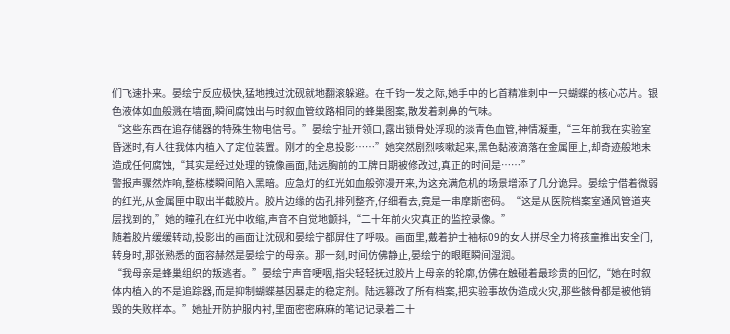们飞速扑来。晏绘宁反应极快,猛地拽过沈砚就地翻滚躲避。在千钧一发之际,她手中的匕首精准刺中一只蝴蝶的核心芯片。银色液体如血般溅在墙面,瞬间腐蚀出与时叙血管纹路相同的蜂巢图案,散发着刺鼻的气味。
“这些东西在追存储器的特殊生物电信号。”晏绘宁扯开领口,露出锁骨处浮现的淡青色血管,神情凝重,“三年前我在实验室昏迷时,有人往我体内植入了定位装置。刚才的全息投影……”她突然剧烈咳嗽起来,黑色黏液滴落在金属匣上,却奇迹般地未造成任何腐蚀,“其实是经过处理的镜像画面,陆远胸前的工牌日期被修改过,真正的时间是……”
警报声骤然炸响,整栋楼瞬间陷入黑暗。应急灯的红光如血般弥漫开来,为这充满危机的场景增添了几分诡异。晏绘宁借着微弱的红光,从金属匣中取出半截胶片。胶片边缘的齿孔排列整齐,仔细看去,竟是一串摩斯密码。“这是从医院档案室通风管道夹层找到的,”她的瞳孔在红光中收缩,声音不自觉地颤抖,“二十年前火灾真正的监控录像。”
随着胶片缓缓转动,投影出的画面让沈砚和晏绘宁都屏住了呼吸。画面里,戴着护士袖标09的女人拼尽全力将孩童推出安全门,转身时,那张熟悉的面容赫然是晏绘宁的母亲。那一刻,时间仿佛静止,晏绘宁的眼眶瞬间湿润。
“我母亲是蜂巢组织的叛逃者。”晏绘宁声音哽咽,指尖轻轻抚过胶片上母亲的轮廓,仿佛在触碰着最珍贵的回忆,“她在时叙体内植入的不是追踪器,而是抑制蝴蝶基因暴走的稳定剂。陆远篡改了所有档案,把实验事故伪造成火灾,那些骸骨都是被他销毁的失败样本。”她扯开防护服内衬,里面密密麻麻的笔记记录着二十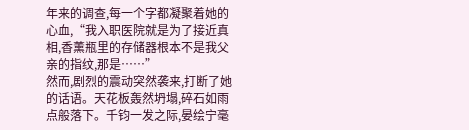年来的调查,每一个字都凝聚着她的心血,“我入职医院就是为了接近真相,香薰瓶里的存储器根本不是我父亲的指纹,那是……”
然而,剧烈的震动突然袭来,打断了她的话语。天花板轰然坍塌,碎石如雨点般落下。千钧一发之际,晏绘宁毫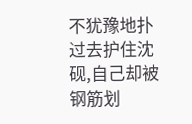不犹豫地扑过去护住沈砚,自己却被钢筋划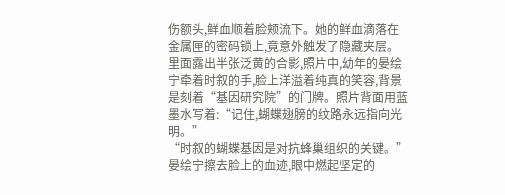伤额头,鲜血顺着脸颊流下。她的鲜血滴落在金属匣的密码锁上,竟意外触发了隐藏夹层。里面露出半张泛黄的合影,照片中,幼年的晏绘宁牵着时叙的手,脸上洋溢着纯真的笑容,背景是刻着“基因研究院”的门牌。照片背面用蓝墨水写着:“记住,蝴蝶翅膀的纹路永远指向光明。”
“时叙的蝴蝶基因是对抗蜂巢组织的关键。”晏绘宁擦去脸上的血迹,眼中燃起坚定的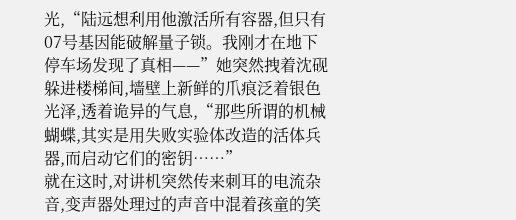光,“陆远想利用他激活所有容器,但只有07号基因能破解量子锁。我刚才在地下停车场发现了真相——”她突然拽着沈砚躲进楼梯间,墙壁上新鲜的爪痕泛着银色光泽,透着诡异的气息,“那些所谓的机械蝴蝶,其实是用失败实验体改造的活体兵器,而启动它们的密钥……”
就在这时,对讲机突然传来刺耳的电流杂音,变声器处理过的声音中混着孩童的笑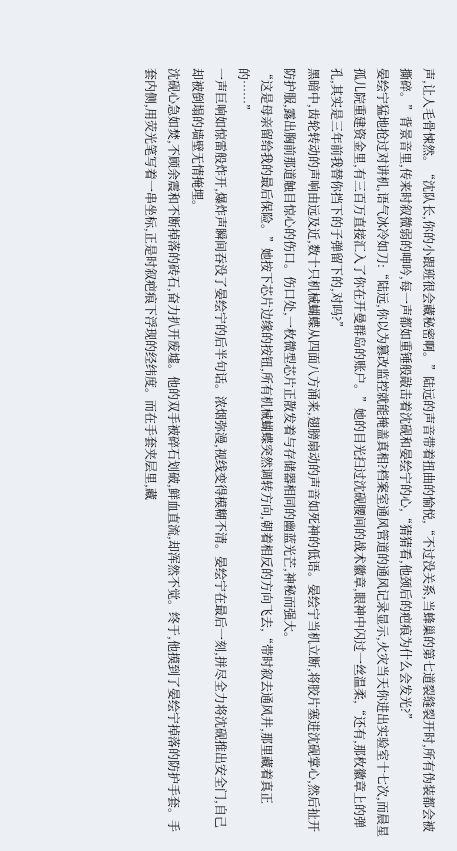声,让人毛骨悚然。“沈队长,你的小跟班很会藏秘密啊。”陆远的声音带着扭曲的愉悦,“不过没关系,当蜂巢的第七道裂缝裂开时,所有伪装都会被撕碎。”背景音里,传来时叙微弱的呻吟,每一声都如重锤般敲击着沈砚和晏绘宁的心,“猜猜看,他颈后的疤痕为什么会发光?”
晏绘宁猛地抢过对讲机,语气冰冷如刀:“陆远,你以为篡改监控就能掩盖真相?档案室通风管道的通风记录显示,火灾当天你进出实验室十七次,而晨星孤儿院重建资金里,有三百万直接汇入了你在开曼群岛的账户。”她的目光扫过沈砚腰间的战术徽章,眼神中闪过一丝温柔,“还有,那枚徽章上的弹孔,其实是三年前我替你挡下的子弹留下的,对吗?”
黑暗中,齿轮转动的声响由远及近,数十只机械蝴蝶从四面八方涌来,翅膀扇动的声音如死神的低语。晏绘宁当机立断,将胶片塞进沈砚掌心,然后扯开防护服,露出胸前那道触目惊心的伤口。伤口处,一枚微型芯片正散发着与存储器相同的幽蓝光芒,神秘而强大。
“这是母亲留给我的最后保险。”她按下芯片边缘的按钮,所有机械蝴蝶突然调转方向,朝着相反的方向飞去,“带时叙去通风井,那里藏着真正的……”
一声巨响如惊雷般炸开,爆炸声瞬间吞没了晏绘宁的后半句话。浓烟弥漫,视线变得模糊不清。晏绘宁在最后一刻,拼尽全力将沈砚推出安全门,自己却被倒塌的墙壁无情掩埋。
沈砚心急如焚,不顾余震和不断掉落的砖石,奋力扒开废墟。他的双手被碎石划破,鲜血直流,却浑然不觉。终于,他摸到了晏绘宁掉落的防护手套。手套内侧,用荧光笔写着一串坐标,正是时叙疤痕下浮现的经纬度。而在手套夹层里,藏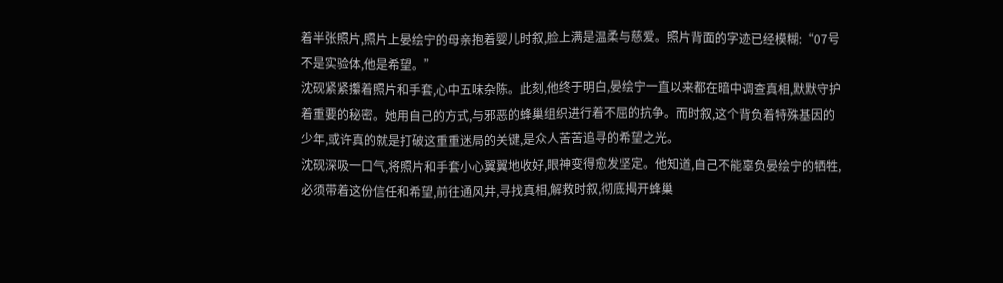着半张照片,照片上晏绘宁的母亲抱着婴儿时叙,脸上满是温柔与慈爱。照片背面的字迹已经模糊:“07号不是实验体,他是希望。”
沈砚紧紧攥着照片和手套,心中五味杂陈。此刻,他终于明白,晏绘宁一直以来都在暗中调查真相,默默守护着重要的秘密。她用自己的方式,与邪恶的蜂巢组织进行着不屈的抗争。而时叙,这个背负着特殊基因的少年,或许真的就是打破这重重迷局的关键,是众人苦苦追寻的希望之光。
沈砚深吸一口气,将照片和手套小心翼翼地收好,眼神变得愈发坚定。他知道,自己不能辜负晏绘宁的牺牲,必须带着这份信任和希望,前往通风井,寻找真相,解救时叙,彻底揭开蜂巢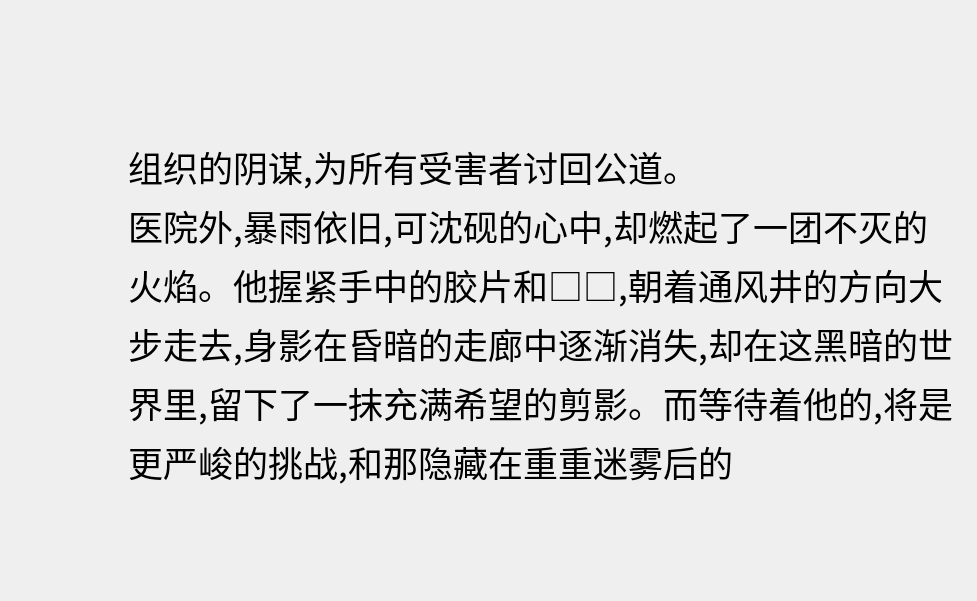组织的阴谋,为所有受害者讨回公道。
医院外,暴雨依旧,可沈砚的心中,却燃起了一团不灭的火焰。他握紧手中的胶片和□□,朝着通风井的方向大步走去,身影在昏暗的走廊中逐渐消失,却在这黑暗的世界里,留下了一抹充满希望的剪影。而等待着他的,将是更严峻的挑战,和那隐藏在重重迷雾后的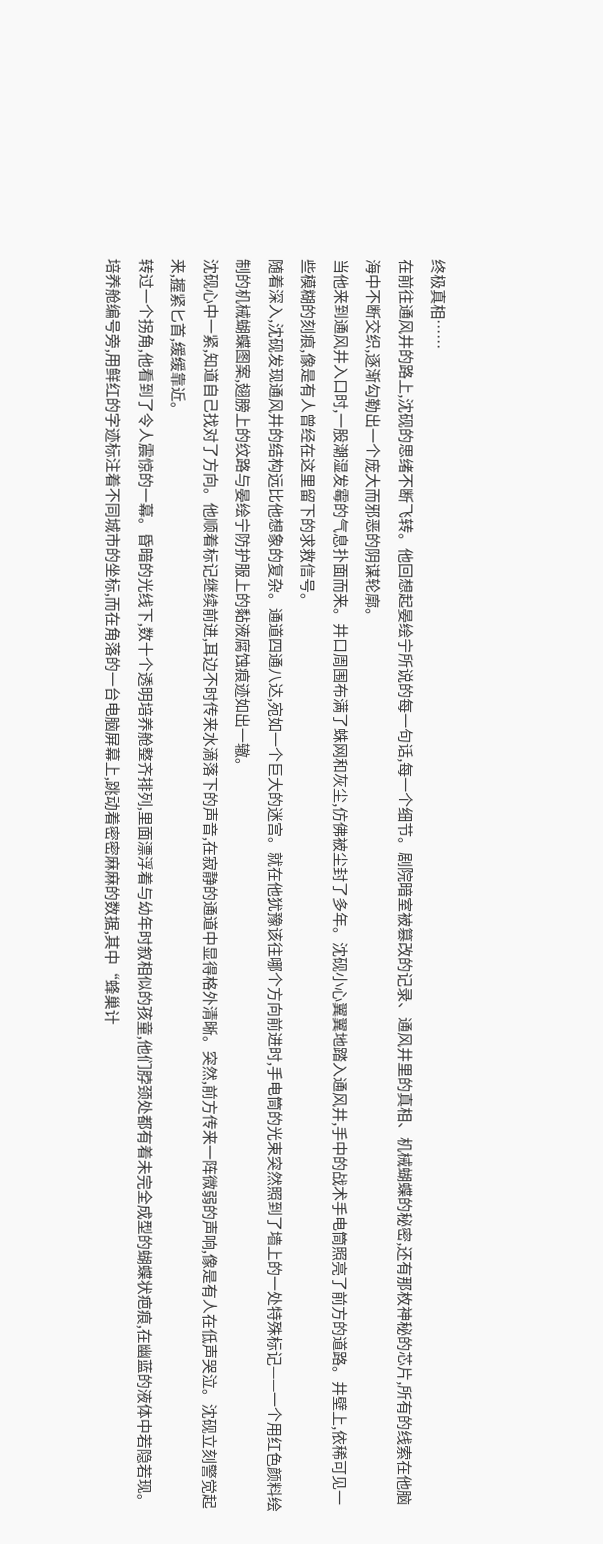终极真相……
在前往通风井的路上,沈砚的思绪不断飞转。他回想起晏绘宁所说的每一句话,每一个细节。剧院暗室被篡改的记录、通风井里的真相、机械蝴蝶的秘密,还有那枚神秘的芯片,所有的线索在他脑海中不断交织,逐渐勾勒出一个庞大而邪恶的阴谋轮廓。
当他来到通风井入口时,一股潮湿发霉的气息扑面而来。井口周围布满了蛛网和灰尘,仿佛被尘封了多年。沈砚小心翼翼地踏入通风井,手中的战术手电筒照亮了前方的道路。井壁上,依稀可见一些模糊的刻痕,像是有人曾经在这里留下的求救信号。
随着深入,沈砚发现通风井的结构远比他想象的复杂。通道四通八达,宛如一个巨大的迷宫。就在他犹豫该往哪个方向前进时,手电筒的光束突然照到了墙上的一处特殊标记——一个用红色颜料绘制的机械蝴蝶图案,翅膀上的纹路与晏绘宁防护服上的黏液腐蚀痕迹如出一辙。
沈砚心中一紧,知道自己找对了方向。他顺着标记继续前进,耳边不时传来水滴落下的声音,在寂静的通道中显得格外清晰。突然,前方传来一阵微弱的声响,像是有人在低声哭泣。沈砚立刻警觉起来,握紧匕首,缓缓靠近。
转过一个拐角,他看到了令人震惊的一幕。昏暗的光线下,数十个透明培养舱整齐排列,里面漂浮着与幼年时叙相似的孩童,他们脖颈处都有着未完全成型的蝴蝶状疤痕,在幽蓝的液体中若隐若现。培养舱编号旁,用鲜红的字迹标注着不同城市的坐标,而在角落的一台电脑屏幕上,跳动着密密麻麻的数据,其中“蜂巢计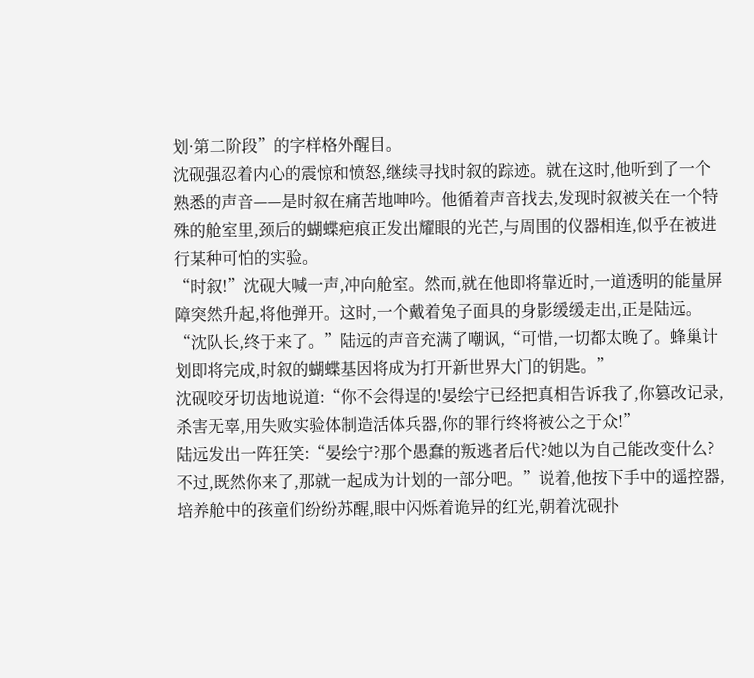划·第二阶段”的字样格外醒目。
沈砚强忍着内心的震惊和愤怒,继续寻找时叙的踪迹。就在这时,他听到了一个熟悉的声音——是时叙在痛苦地呻吟。他循着声音找去,发现时叙被关在一个特殊的舱室里,颈后的蝴蝶疤痕正发出耀眼的光芒,与周围的仪器相连,似乎在被进行某种可怕的实验。
“时叙!”沈砚大喊一声,冲向舱室。然而,就在他即将靠近时,一道透明的能量屏障突然升起,将他弹开。这时,一个戴着兔子面具的身影缓缓走出,正是陆远。
“沈队长,终于来了。”陆远的声音充满了嘲讽,“可惜,一切都太晚了。蜂巢计划即将完成,时叙的蝴蝶基因将成为打开新世界大门的钥匙。”
沈砚咬牙切齿地说道:“你不会得逞的!晏绘宁已经把真相告诉我了,你篡改记录,杀害无辜,用失败实验体制造活体兵器,你的罪行终将被公之于众!”
陆远发出一阵狂笑:“晏绘宁?那个愚蠢的叛逃者后代?她以为自己能改变什么?不过,既然你来了,那就一起成为计划的一部分吧。”说着,他按下手中的遥控器,培养舱中的孩童们纷纷苏醒,眼中闪烁着诡异的红光,朝着沈砚扑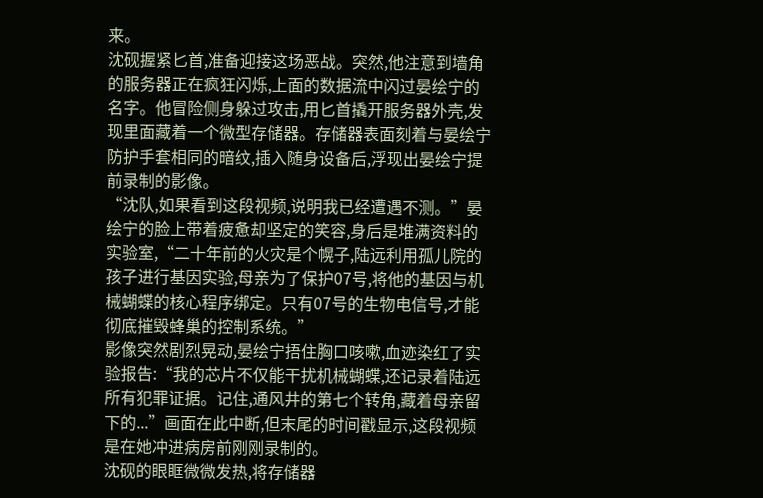来。
沈砚握紧匕首,准备迎接这场恶战。突然,他注意到墙角的服务器正在疯狂闪烁,上面的数据流中闪过晏绘宁的名字。他冒险侧身躲过攻击,用匕首撬开服务器外壳,发现里面藏着一个微型存储器。存储器表面刻着与晏绘宁防护手套相同的暗纹,插入随身设备后,浮现出晏绘宁提前录制的影像。
“沈队,如果看到这段视频,说明我已经遭遇不测。”晏绘宁的脸上带着疲惫却坚定的笑容,身后是堆满资料的实验室,“二十年前的火灾是个幌子,陆远利用孤儿院的孩子进行基因实验,母亲为了保护07号,将他的基因与机械蝴蝶的核心程序绑定。只有07号的生物电信号,才能彻底摧毁蜂巢的控制系统。”
影像突然剧烈晃动,晏绘宁捂住胸口咳嗽,血迹染红了实验报告:“我的芯片不仅能干扰机械蝴蝶,还记录着陆远所有犯罪证据。记住,通风井的第七个转角,藏着母亲留下的...”画面在此中断,但末尾的时间戳显示,这段视频是在她冲进病房前刚刚录制的。
沈砚的眼眶微微发热,将存储器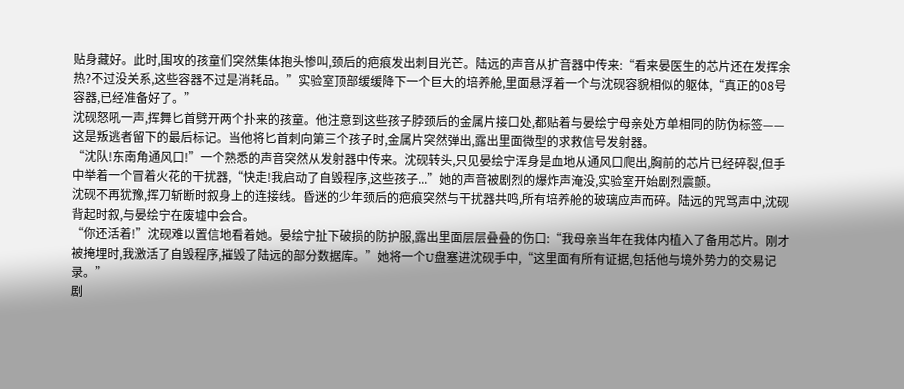贴身藏好。此时,围攻的孩童们突然集体抱头惨叫,颈后的疤痕发出刺目光芒。陆远的声音从扩音器中传来:“看来晏医生的芯片还在发挥余热?不过没关系,这些容器不过是消耗品。”实验室顶部缓缓降下一个巨大的培养舱,里面悬浮着一个与沈砚容貌相似的躯体,“真正的08号容器,已经准备好了。”
沈砚怒吼一声,挥舞匕首劈开两个扑来的孩童。他注意到这些孩子脖颈后的金属片接口处,都贴着与晏绘宁母亲处方单相同的防伪标签——这是叛逃者留下的最后标记。当他将匕首刺向第三个孩子时,金属片突然弹出,露出里面微型的求救信号发射器。
“沈队!东南角通风口!”一个熟悉的声音突然从发射器中传来。沈砚转头,只见晏绘宁浑身是血地从通风口爬出,胸前的芯片已经碎裂,但手中举着一个冒着火花的干扰器,“快走!我启动了自毁程序,这些孩子...”她的声音被剧烈的爆炸声淹没,实验室开始剧烈震颤。
沈砚不再犹豫,挥刀斩断时叙身上的连接线。昏迷的少年颈后的疤痕突然与干扰器共鸣,所有培养舱的玻璃应声而碎。陆远的咒骂声中,沈砚背起时叙,与晏绘宁在废墟中会合。
“你还活着!”沈砚难以置信地看着她。晏绘宁扯下破损的防护服,露出里面层层叠叠的伤口:“我母亲当年在我体内植入了备用芯片。刚才被掩埋时,我激活了自毁程序,摧毁了陆远的部分数据库。”她将一个U盘塞进沈砚手中,“这里面有所有证据,包括他与境外势力的交易记录。”
剧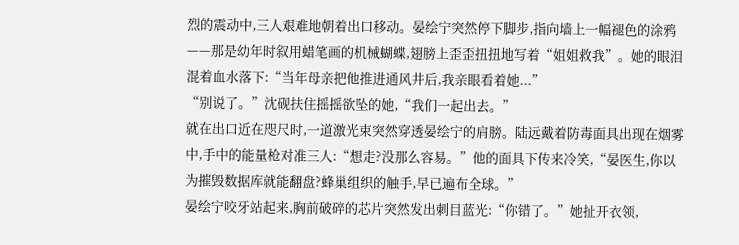烈的震动中,三人艰难地朝着出口移动。晏绘宁突然停下脚步,指向墙上一幅褪色的涂鸦——那是幼年时叙用蜡笔画的机械蝴蝶,翅膀上歪歪扭扭地写着“姐姐救我”。她的眼泪混着血水落下:“当年母亲把他推进通风井后,我亲眼看着她...”
“别说了。”沈砚扶住摇摇欲坠的她,“我们一起出去。”
就在出口近在咫尺时,一道激光束突然穿透晏绘宁的肩膀。陆远戴着防毒面具出现在烟雾中,手中的能量枪对准三人:“想走?没那么容易。”他的面具下传来冷笑,“晏医生,你以为摧毁数据库就能翻盘?蜂巢组织的触手,早已遍布全球。”
晏绘宁咬牙站起来,胸前破碎的芯片突然发出刺目蓝光:“你错了。”她扯开衣领,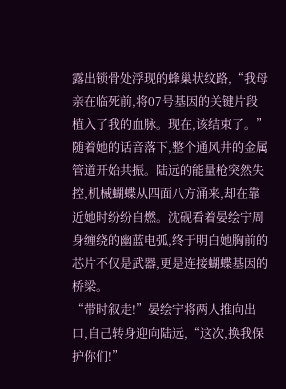露出锁骨处浮现的蜂巢状纹路,“我母亲在临死前,将07号基因的关键片段植入了我的血脉。现在,该结束了。”
随着她的话音落下,整个通风井的金属管道开始共振。陆远的能量枪突然失控,机械蝴蝶从四面八方涌来,却在靠近她时纷纷自燃。沈砚看着晏绘宁周身缠绕的幽蓝电弧,终于明白她胸前的芯片不仅是武器,更是连接蝴蝶基因的桥梁。
“带时叙走!”晏绘宁将两人推向出口,自己转身迎向陆远,“这次,换我保护你们!”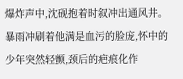爆炸声中,沈砚抱着时叙冲出通风井。暴雨冲刷着他满是血污的脸庞,怀中的少年突然轻颤,颈后的疤痕化作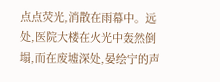点点荧光,消散在雨幕中。远处,医院大楼在火光中轰然倒塌,而在废墟深处,晏绘宁的声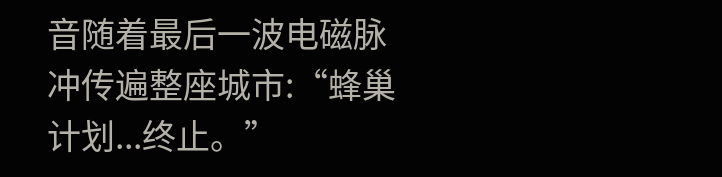音随着最后一波电磁脉冲传遍整座城市:“蜂巢计划...终止。”